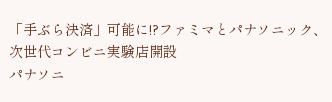「手ぶら決済」可能に!?ファミマとパナソニック、次世代コンビニ実験店開設
パナソニ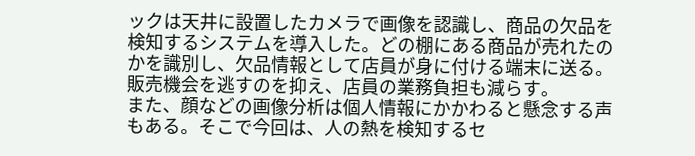ックは天井に設置したカメラで画像を認識し、商品の欠品を検知するシステムを導入した。どの棚にある商品が売れたのかを識別し、欠品情報として店員が身に付ける端末に送る。販売機会を逃すのを抑え、店員の業務負担も減らす。
また、顔などの画像分析は個人情報にかかわると懸念する声もある。そこで今回は、人の熱を検知するセ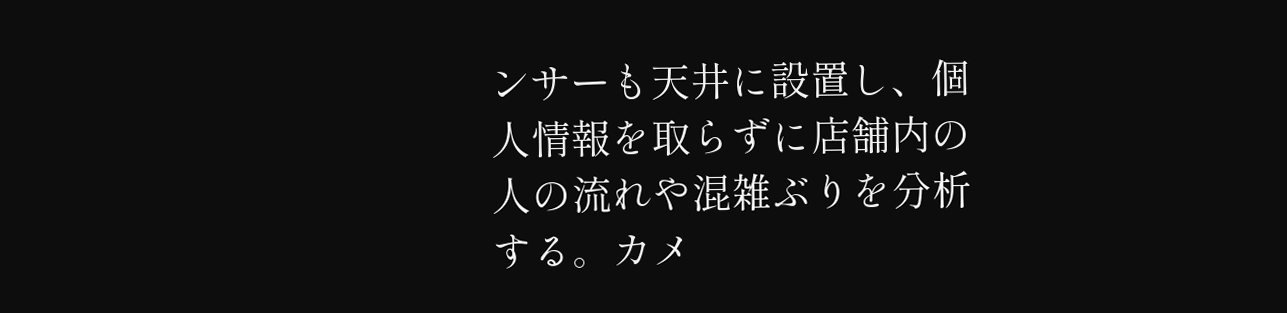ンサーも天井に設置し、個人情報を取らずに店舗内の人の流れや混雑ぶりを分析する。カメ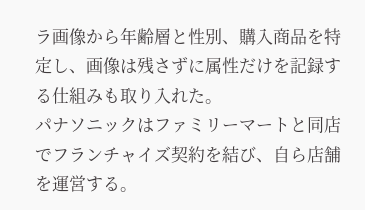ラ画像から年齢層と性別、購入商品を特定し、画像は残さずに属性だけを記録する仕組みも取り入れた。
パナソニックはファミリーマートと同店でフランチャイズ契約を結び、自ら店舗を運営する。